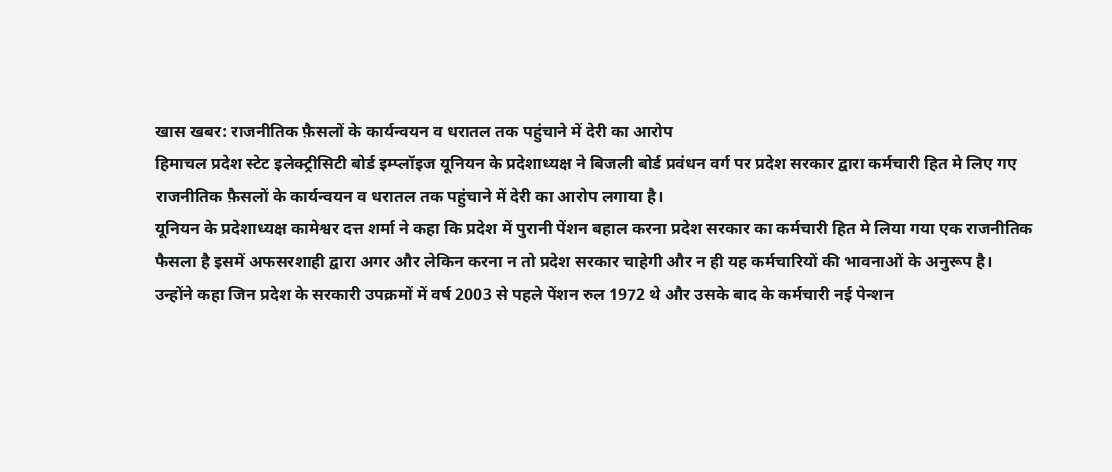खास खबर: राजनीतिक फ़ैसलों के कार्यन्वयन व धरातल तक पहुंचाने में देरी का आरोप
हिमाचल प्रदेश स्टेट इलेक्ट्रीसिटी बोर्ड इम्प्लॉइज यूनियन के प्रदेशाध्यक्ष ने बिजली बोर्ड प्रवंधन वर्ग पर प्रदेश सरकार द्वारा कर्मचारी हित मे लिए गए राजनीतिक फ़ैसलों के कार्यन्वयन व धरातल तक पहुंचाने में देरी का आरोप लगाया है।
यूनियन के प्रदेशाध्यक्ष कामेश्वर दत्त शर्मा ने कहा कि प्रदेश में पुरानी पेंशन बहाल करना प्रदेश सरकार का कर्मचारी हित मे लिया गया एक राजनीतिक फैसला है इसमें अफसरशाही द्वारा अगर और लेकिन करना न तो प्रदेश सरकार चाहेगी और न ही यह कर्मचारियों की भावनाओं के अनुरूप है।
उन्होंने कहा जिन प्रदेश के सरकारी उपक्रमों में वर्ष 2003 से पहले पेंशन रुल 1972 थे और उसके बाद के कर्मचारी नई पेन्शन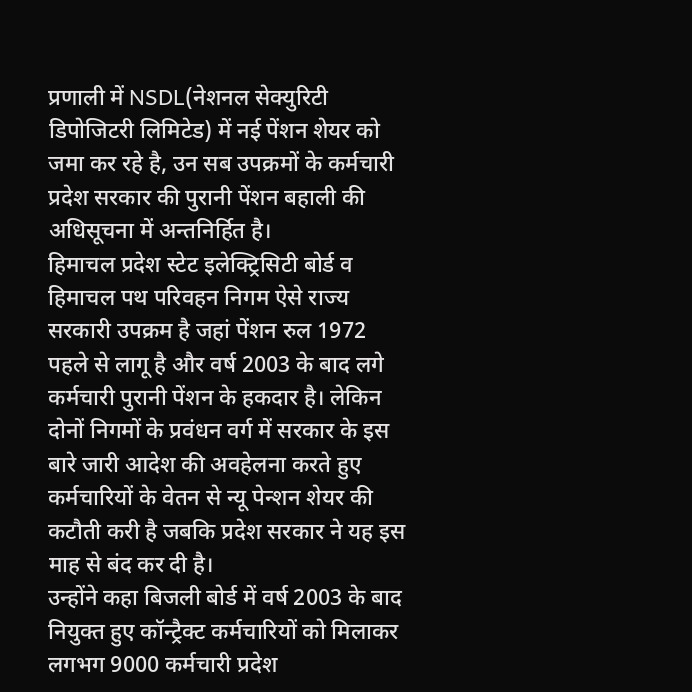प्रणाली में NSDL(नेशनल सेक्युरिटी डिपोजिटरी लिमिटेड) में नई पेंशन शेयर को जमा कर रहे है, उन सब उपक्रमों के कर्मचारी प्रदेश सरकार की पुरानी पेंशन बहाली की अधिसूचना में अन्तनिर्हित है।
हिमाचल प्रदेश स्टेट इलेक्ट्रिसिटी बोर्ड व हिमाचल पथ परिवहन निगम ऐसे राज्य सरकारी उपक्रम है जहां पेंशन रुल 1972 पहले से लागू है और वर्ष 2003 के बाद लगे कर्मचारी पुरानी पेंशन के हकदार है। लेकिन दोनों निगमों के प्रवंधन वर्ग में सरकार के इस बारे जारी आदेश की अवहेलना करते हुए कर्मचारियों के वेतन से न्यू पेन्शन शेयर की कटौती करी है जबकि प्रदेश सरकार ने यह इस माह से बंद कर दी है।
उन्होंने कहा बिजली बोर्ड में वर्ष 2003 के बाद नियुक्त हुए कॉन्ट्रैक्ट कर्मचारियों को मिलाकर लगभग 9000 कर्मचारी प्रदेश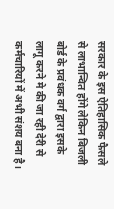सरकार के इस ऐतिहासिक फैसले से लाभान्वित होंगे लेकिन बिजली बोर्ड के प्रवंधक वर्ग द्वारा इसके लागू करने मे की जा रही देरी से कर्मचारियों में अभी संशय बना है।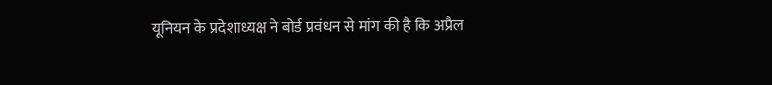यूनियन के प्रदेशाध्यक्ष ने बोर्ड प्रवंधन से मांग की है कि अप्रैल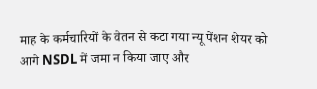माह के कर्मचारियों के वेतन से कटा गया न्यू पेंशन शेयर को आगे NSDL में जमा न किया जाए और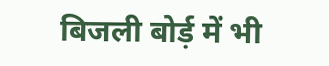बिजली बोर्ड़ में भी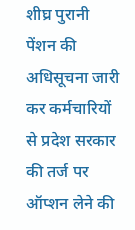शीघ्र पुरानी पेंशन की अधिसूचना जारी कर कर्मचारियों से प्रदेश सरकार की तर्ज पर ऑप्शन लेने की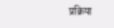प्रक्रिया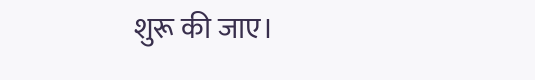शुरू की जाए।